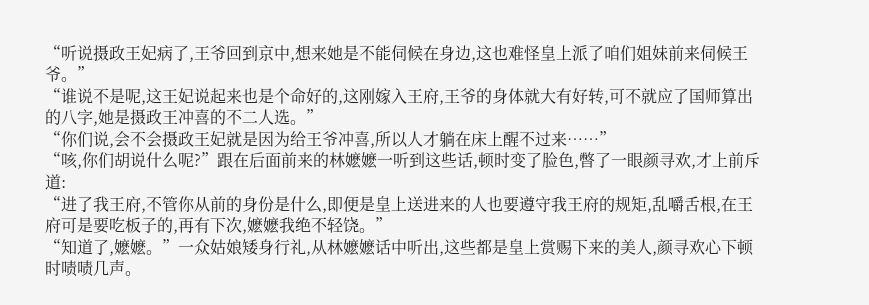“听说摄政王妃病了,王爷回到京中,想来她是不能伺候在身边,这也难怪皇上派了咱们姐妹前来伺候王爷。”
“谁说不是呢,这王妃说起来也是个命好的,这刚嫁入王府,王爷的身体就大有好转,可不就应了国师算出的八字,她是摄政王冲喜的不二人选。”
“你们说,会不会摄政王妃就是因为给王爷冲喜,所以人才躺在床上醒不过来……”
“咳,你们胡说什么呢?”跟在后面前来的林嬷嬷一听到这些话,顿时变了脸色,暼了一眼颜寻欢,才上前斥道:
“进了我王府,不管你从前的身份是什么,即便是皇上送进来的人也要遵守我王府的规矩,乱嚼舌根,在王府可是要吃板子的,再有下次,嬷嬷我绝不轻饶。”
“知道了,嬷嬷。”一众姑娘矮身行礼,从林嬷嬷话中听出,这些都是皇上赏赐下来的美人,颜寻欢心下顿时啧啧几声。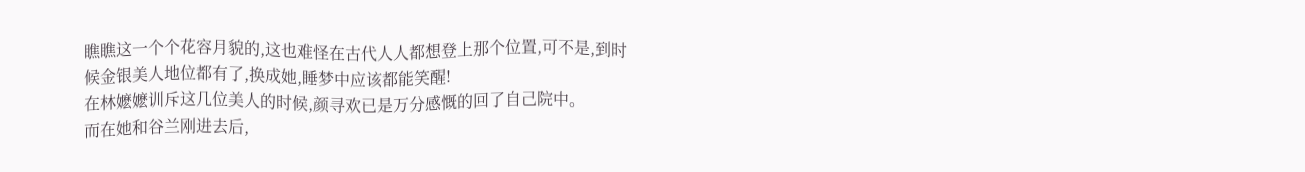瞧瞧这一个个花容月貌的,这也难怪在古代人人都想登上那个位置,可不是,到时候金银美人地位都有了,换成她,睡梦中应该都能笑醒!
在林嬷嬷训斥这几位美人的时候,颜寻欢已是万分感慨的回了自己院中。
而在她和谷兰刚进去后,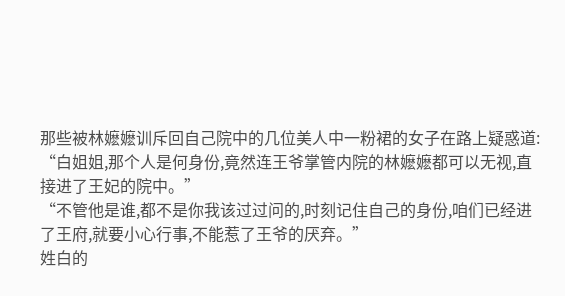那些被林嬷嬷训斥回自己院中的几位美人中一粉裙的女子在路上疑惑道:
“白姐姐,那个人是何身份,竟然连王爷掌管内院的林嬷嬷都可以无视,直接进了王妃的院中。”
“不管他是谁,都不是你我该过过问的,时刻记住自己的身份,咱们已经进了王府,就要小心行事,不能惹了王爷的厌弃。”
姓白的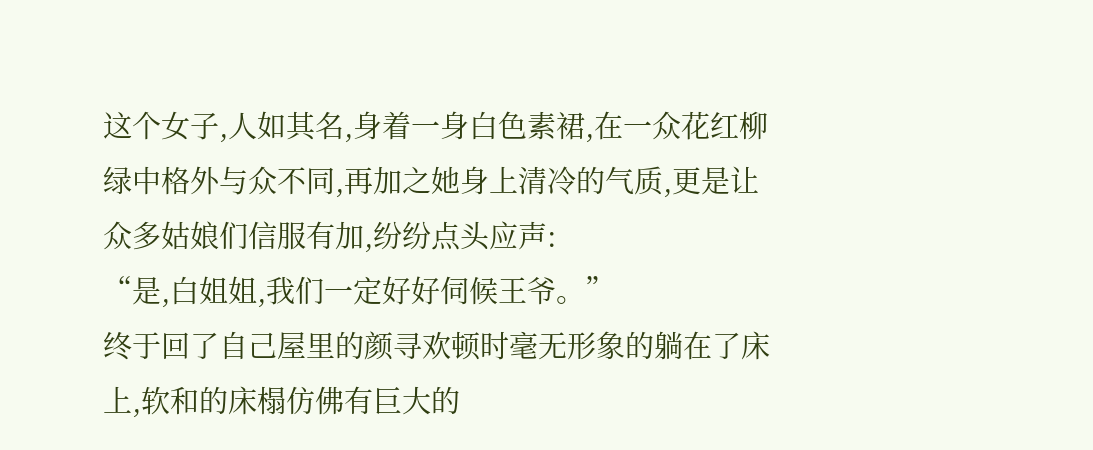这个女子,人如其名,身着一身白色素裙,在一众花红柳绿中格外与众不同,再加之她身上清冷的气质,更是让众多姑娘们信服有加,纷纷点头应声:
“是,白姐姐,我们一定好好伺候王爷。”
终于回了自己屋里的颜寻欢顿时毫无形象的躺在了床上,软和的床榻仿佛有巨大的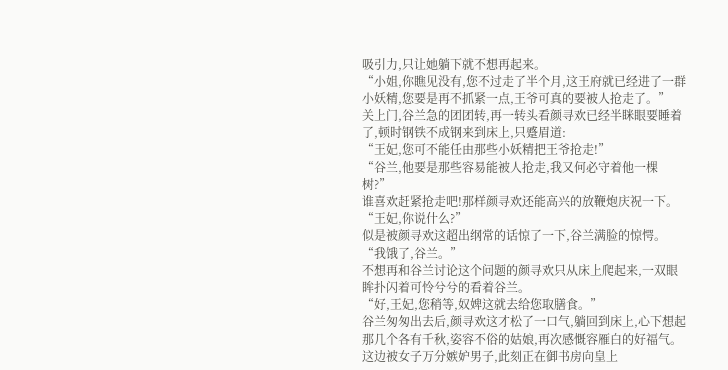吸引力,只让她躺下就不想再起来。
“小姐,你瞧见没有,您不过走了半个月,这王府就已经进了一群小妖精,您要是再不抓紧一点,王爷可真的要被人抢走了。”
关上门,谷兰急的团团转,再一转头看颜寻欢已经半眯眼要睡着了,顿时钢铁不成钢来到床上,只蹙眉道:
“王妃,您可不能任由那些小妖精把王爷抢走!”
“谷兰,他要是那些容易能被人抢走,我又何必守着他一棵树?”
谁喜欢赶紧抢走吧!那样颜寻欢还能高兴的放鞭炮庆祝一下。
“王妃,你说什么?”
似是被颜寻欢这超出纲常的话惊了一下,谷兰满脸的惊愕。
“我饿了,谷兰。”
不想再和谷兰讨论这个问题的颜寻欢只从床上爬起来,一双眼眸扑闪着可怜兮兮的看着谷兰。
“好,王妃,您稍等,奴婢这就去给您取膳食。”
谷兰匆匆出去后,颜寻欢这才松了一口气,躺回到床上,心下想起那几个各有千秋,姿容不俗的姑娘,再次感慨容雁白的好福气。
这边被女子万分嫉妒男子,此刻正在御书房向皇上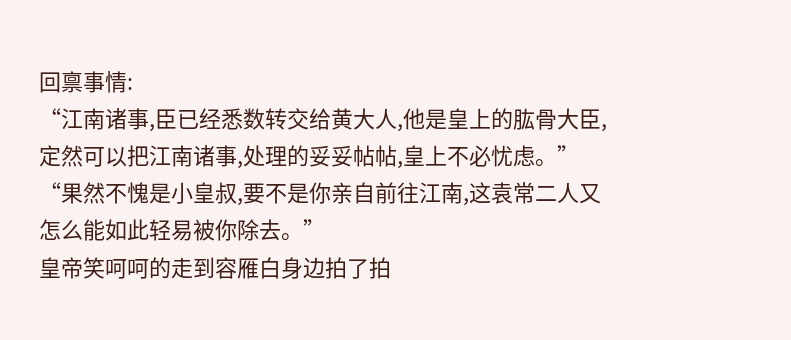回禀事情:
“江南诸事,臣已经悉数转交给黄大人,他是皇上的肱骨大臣,定然可以把江南诸事,处理的妥妥帖帖,皇上不必忧虑。”
“果然不愧是小皇叔,要不是你亲自前往江南,这袁常二人又怎么能如此轻易被你除去。”
皇帝笑呵呵的走到容雁白身边拍了拍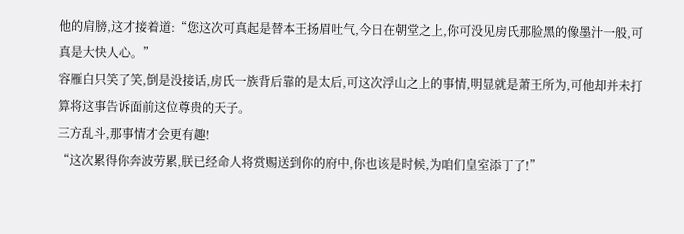他的肩膀,这才接着道:“您这次可真起是替本王扬眉吐气,今日在朝堂之上,你可没见房氏那脸黑的像墨汁一般,可真是大快人心。”
容雁白只笑了笑,倒是没接话,房氏一族背后靠的是太后,可这次浮山之上的事情,明显就是萧王所为,可他却并未打算将这事告诉面前这位尊贵的天子。
三方乱斗,那事情才会更有趣!
“这次累得你奔波劳累,朕已经命人将赏赐送到你的府中,你也该是时候,为咱们皇室添丁了!”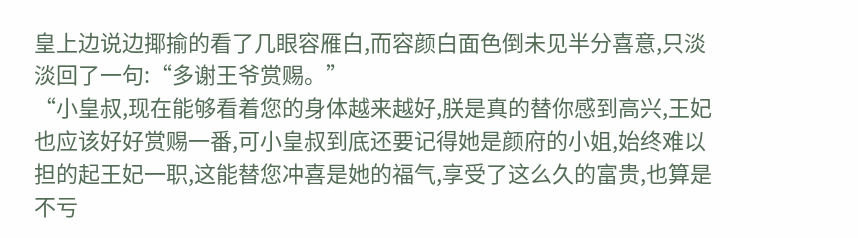皇上边说边揶揄的看了几眼容雁白,而容颜白面色倒未见半分喜意,只淡淡回了一句:“多谢王爷赏赐。”
“小皇叔,现在能够看着您的身体越来越好,朕是真的替你感到高兴,王妃也应该好好赏赐一番,可小皇叔到底还要记得她是颜府的小姐,始终难以担的起王妃一职,这能替您冲喜是她的福气,享受了这么久的富贵,也算是不亏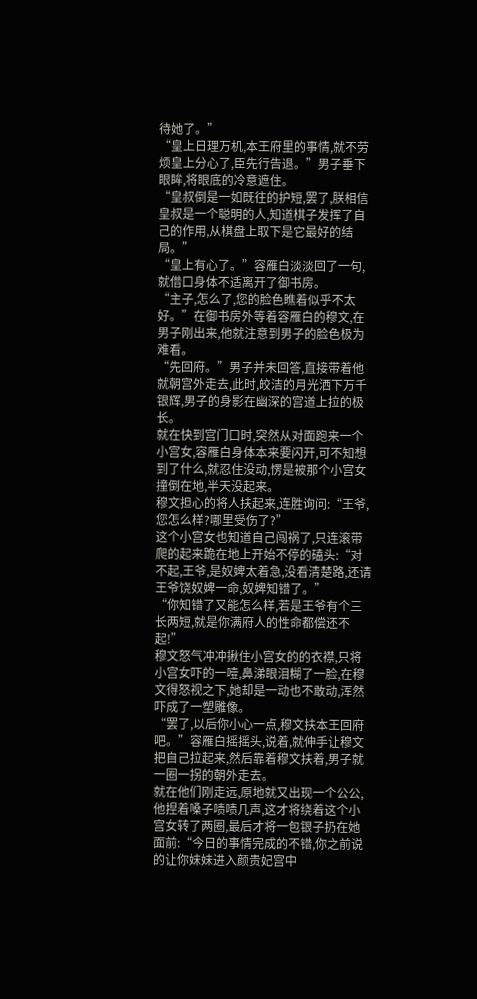待她了。”
“皇上日理万机,本王府里的事情,就不劳烦皇上分心了,臣先行告退。”男子垂下眼眸,将眼底的冷意遮住。
“皇叔倒是一如既往的护短,罢了,朕相信皇叔是一个聪明的人,知道棋子发挥了自己的作用,从棋盘上取下是它最好的结局。”
“皇上有心了。”容雁白淡淡回了一句,就借口身体不适离开了御书房。
“主子,怎么了,您的脸色瞧着似乎不太好。”在御书房外等着容雁白的穆文,在男子刚出来,他就注意到男子的脸色极为难看。
“先回府。”男子并未回答,直接带着他就朝宫外走去,此时,皎洁的月光洒下万千银辉,男子的身影在幽深的宫道上拉的极长。
就在快到宫门口时,突然从对面跑来一个小宫女,容雁白身体本来要闪开,可不知想到了什么,就忍住没动,愣是被那个小宫女撞倒在地,半天没起来。
穆文担心的将人扶起来,连胜询问:“王爷,您怎么样?哪里受伤了?”
这个小宫女也知道自己闯祸了,只连滚带爬的起来跪在地上开始不停的磕头:“对不起,王爷,是奴婢太着急,没看清楚路,还请王爷饶奴婢一命,奴婢知错了。”
“你知错了又能怎么样,若是王爷有个三长两短,就是你满府人的性命都偿还不起!”
穆文怒气冲冲揪住小宫女的的衣襟,只将小宫女吓的一噎,鼻涕眼泪糊了一脸,在穆文得怒视之下,她却是一动也不敢动,浑然吓成了一塑雕像。
“罢了,以后你小心一点,穆文扶本王回府吧。”容雁白摇摇头,说着,就伸手让穆文把自己拉起来,然后靠着穆文扶着,男子就一圈一拐的朝外走去。
就在他们刚走远,原地就又出现一个公公,他捏着嗓子啧啧几声,这才将绕着这个小宫女转了两圈,最后才将一包银子扔在她面前:“今日的事情完成的不错,你之前说的让你妹妹进入颜贵妃宫中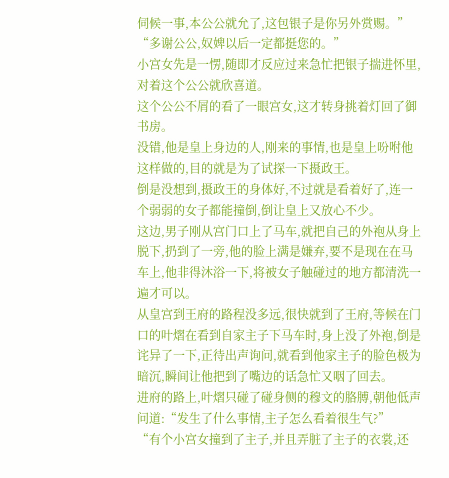伺候一事,本公公就允了,这包银子是你另外赏赐。”
“多谢公公,奴婢以后一定都挺您的。”
小宫女先是一愣,随即才反应过来急忙把银子揣进怀里,对着这个公公就欣喜道。
这个公公不屑的看了一眼宫女,这才转身挑着灯回了御书房。
没错,他是皇上身边的人,刚来的事情,也是皇上吩咐他这样做的,目的就是为了试探一下摄政王。
倒是没想到,摄政王的身体好,不过就是看着好了,连一个弱弱的女子都能撞倒,倒让皇上又放心不少。
这边,男子刚从宫门口上了马车,就把自己的外袍从身上脱下,扔到了一旁,他的脸上满是嫌弃,要不是现在在马车上,他非得沐浴一下,将被女子触碰过的地方都清洗一遍才可以。
从皇宫到王府的路程没多远,很快就到了王府,等候在门口的叶熠在看到自家主子下马车时,身上没了外袍,倒是诧异了一下,正待出声询问,就看到他家主子的脸色极为暗沉,瞬间让他把到了嘴边的话急忙又咽了回去。
进府的路上,叶熠只碰了碰身侧的穆文的胳膊,朝他低声问道:“发生了什么事情,主子怎么看着很生气?”
“有个小宫女撞到了主子,并且弄脏了主子的衣裳,还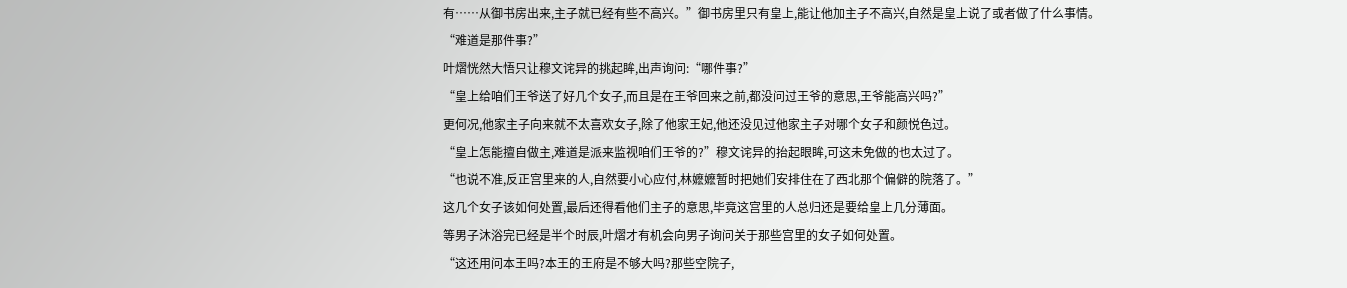有……从御书房出来,主子就已经有些不高兴。”御书房里只有皇上,能让他加主子不高兴,自然是皇上说了或者做了什么事情。
“难道是那件事?”
叶熠恍然大悟只让穆文诧异的挑起眸,出声询问:“哪件事?”
“皇上给咱们王爷送了好几个女子,而且是在王爷回来之前,都没问过王爷的意思,王爷能高兴吗?”
更何况,他家主子向来就不太喜欢女子,除了他家王妃,他还没见过他家主子对哪个女子和颜悦色过。
“皇上怎能擅自做主,难道是派来监视咱们王爷的?”穆文诧异的抬起眼眸,可这未免做的也太过了。
“也说不准,反正宫里来的人,自然要小心应付,林嬷嬷暂时把她们安排住在了西北那个偏僻的院落了。”
这几个女子该如何处置,最后还得看他们主子的意思,毕竟这宫里的人总归还是要给皇上几分薄面。
等男子沐浴完已经是半个时辰,叶熠才有机会向男子询问关于那些宫里的女子如何处置。
“这还用问本王吗?本王的王府是不够大吗?那些空院子,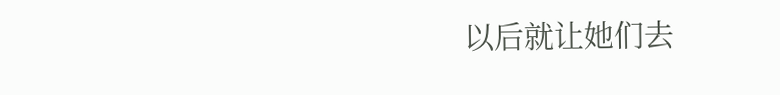以后就让她们去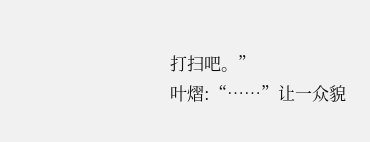打扫吧。”
叶熠:“……”让一众貌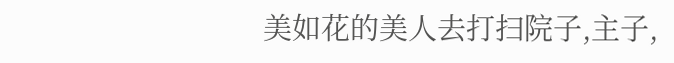美如花的美人去打扫院子,主子,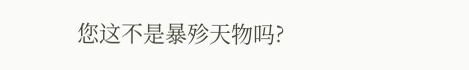您这不是暴殄天物吗?